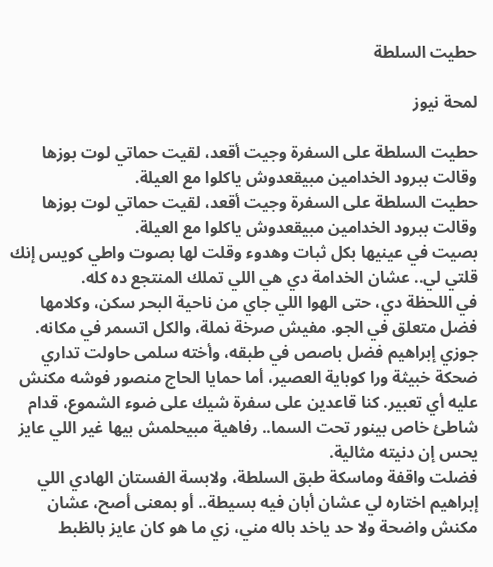حطيت السلطة

لمحة نيوز

حطيت السلطة على السفرة وجيت أقعد، لقيت حماتي لوت بوزها وقالت ببرود الخدامين مبيقعدوش ياكلوا مع العيلة.
حطيت السلطة على السفرة وجيت أقعد، لقيت حماتي لوت بوزها وقالت ببرود الخدامين مبيقعدوش ياكلوا مع العيلة.
بصيت في عينيها بكل ثبات وهدوء وقلت لها بصوت واطي كويس إنك قلتي لي.. عشان الخدامة دي هي اللي تملك المنتجع ده كله.
في اللحظة دي، حتى الهوا اللي جاي من ناحية البحر سكن، وكلامها فضل متعلق في الجو. مفيش صرخة نملة، والكل اتسمر في مكانه.
جوزي إبراهيم فضل باصص في طبقه، وأخته سلمى حاولت تداري ضحكة خبيثة ورا كوباية العصير، أما حمايا الحاج منصور فوشه مكنش عليه أي تعبير. كنا قاعدين على سفرة شيك على ضوء الشموع، قدام شاطئ خاص بينور تحت السما.. رفاهية مبيحلمش بيها غير اللي عايز يحس إن دنيته مثالية.
فضلت واقفة وماسكة طبق السلطة، ولابسة الفستان الهادي اللي إبراهيم اختاره لي عشان أبان فيه بسيطة.. أو بمعنى أصح، عشان مكنش واضحة ولا حد ياخد باله مني، زي ما هو كان عايز بالظبط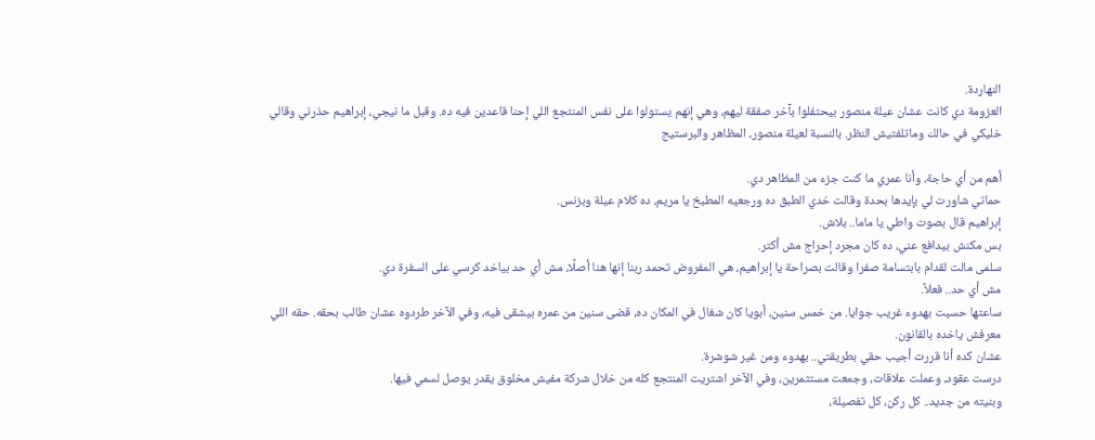النهاردة.
العزومة دي كانت عشان عيلة منصور بيحتفلوا بآخر صفقة ليهم، وهي إنهم يستولوا على نفس المنتجع اللي إحنا قاعدين فيه ده. وقبل ما نيجي، إبراهيم حذرني وقالي خليكي في حالك وماتلفتيش النظر. بالنسبة لعيلة منصور، المظاهر والبرستيج

أهم من أي حاجة، وأنا عمري ما كنت جزء من المظاهر دي.
حماتي شاورت لي بإيدها بحدة وقالت خدي الطبق ده ورجعيه المطبخ يا مريم، ده كلام عيلة وبزنس.
إبراهيم قال بصوت واطي يا ماما.. بلاش.
بس مكنش بيدافع عني، ده كان مجرد إحراج مش أكتر.
سلمى مالت لقدام بابتسامة صفرا وقالت بصراحة يا إبراهيم، هي المفروض تحمد ربنا إنها هنا أصلًا، مش أي حد بياخد كرسي على السفرة دي.
مش أي حد.. فعلاً.
ساعتها حسيت بهدوء غريب جوايا. من خمس سنين، أبويا كان شغال في المكان ده، قضى سنين من عمره بيشقى فيه، وفي الآخر طردوه عشان طالب بحقه. حقه اللي معرفش ياخده بالقانون.
عشان كده أنا قررت أجيب حقي بطريقتي.. بهدوء ومن غير شوشرة.
درست عقود، وعملت علاقات، وجمعت مستثمرين، وفي الآخر اشتريت المنتجع كله من خلال شركة مفيش مخلوق يقدر يوصل لسمي فيها.
وبنيته من جديد.. كل ركن، كل تفصيلة،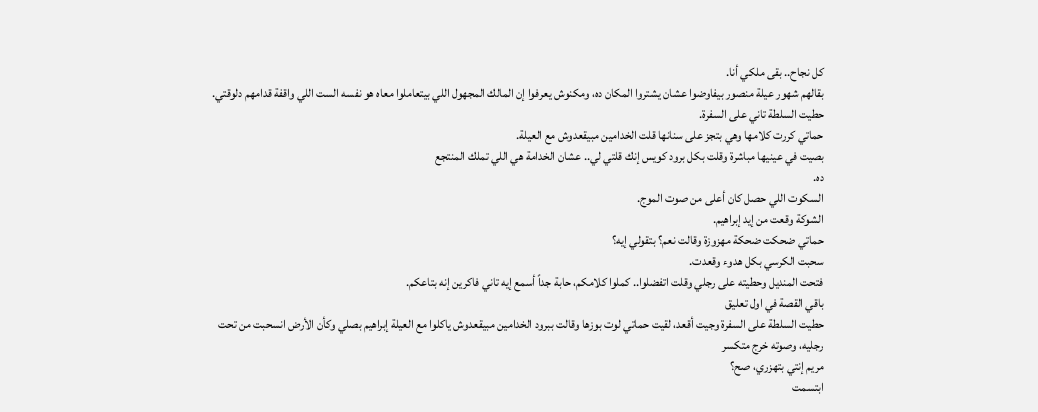كل نجاح.. بقى ملكي أنا.
بقالهم شهور عيلة منصور بيفاوضوا عشان يشتروا المكان ده، ومكنوش يعرفوا إن المالك المجهول اللي بيتعاملوا معاه هو نفسه الست اللي واقفة قدامهم دلوقتي.
حطيت السلطة تاني على السفرة.
حماتي كررت كلامها وهي بتجز على سنانها قلت الخدامين مبيقعدوش مع العيلة.
بصيت في عينيها مباشرة وقلت بكل برود كويس إنك قلتي لي.. عشان الخدامة هي اللي تملك المنتجع
ده.
السكوت اللي حصل كان أعلى من صوت الموج.
الشوكة وقعت من إيد إبراهيم.
حماتي ضحكت ضحكة مهزوزة وقالت نعم؟ بتقولي إيه؟
سحبت الكرسي بكل هدوء وقعدت.
فتحت المنديل وحطيته على رجلي وقلت اتفضلوا.. كملوا كلامكم، حابة جداً أسمع إيه تاني فاكرين إنه بتاعكم.
باقي القصة في اول تعليق
حطيت السلطة على السفرة وجيت أقعد، لقيت حماتي لوت بوزها وقالت ببرود الخدامين مبيقعدوش ياكلوا مع العيلة إبراهيم بصلي وكأن الأرض انسحبت من تحت رجليه، وصوته خرج متكسر
مريم إنتي بتهزري، صح؟
ابتسمت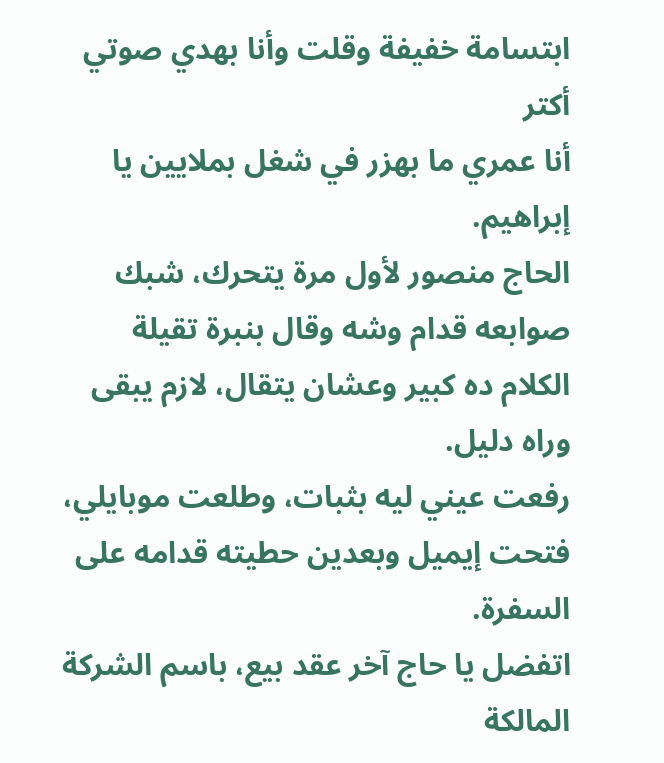ابتسامة خفيفة وقلت وأنا بهدي صوتي أكتر
أنا عمري ما بهزر في شغل بملايين يا إبراهيم.
الحاج منصور لأول مرة يتحرك، شبك صوابعه قدام وشه وقال بنبرة تقيلة
الكلام ده كبير وعشان يتقال، لازم يبقى وراه دليل.
رفعت عيني ليه بثبات، وطلعت موبايلي، فتحت إيميل وبعدين حطيته قدامه على السفرة.
اتفضل يا حاج آخر عقد بيع، باسم الشركة المالكة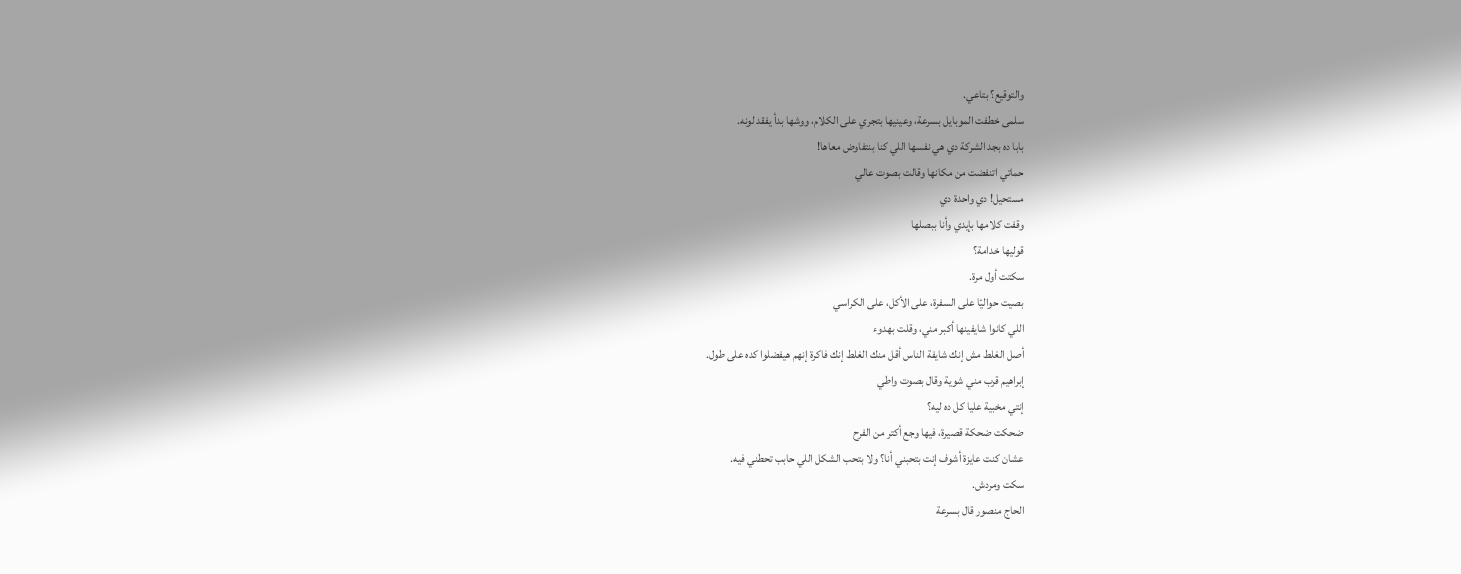والتوقيع؟ بتاعي.
سلمى خطفت الموبايل بسرعة، وعينيها بتجري على الكلام، ووشها بدأ يفقد لونه.
بابا ده بجد الشركة دي هي نفسها اللي كنا بنتفاوض معاها!
حماتي اتنفضت من مكانها وقالت بصوت عالي
مستحيل! دي واحدة دي
وقفت كلامها بإيدي وأنا ببصلها
قوليها خدامة؟
سكتت أول مرة.
بصيت حواليّا على السفرة، على الأكل، على الكراسي
اللي كانوا شايفينها أكبر مني، وقلت بهدوء
أصل الغلط مش إنك شايفة الناس أقل منك الغلط إنك فاكرة إنهم هيفضلوا كده على طول.
إبراهيم قرب مني شوية وقال بصوت واطي
إنتي مخبية عليا كل ده ليه؟
ضحكت ضحكة قصيرة، فيها وجع أكتر من الفرح
عشان كنت عايزة أشوف إنت بتحبني أنا؟ ولا بتحب الشكل اللي حابب تحطني فيه.
سكت ومردش.
الحاج منصور قال بسرعة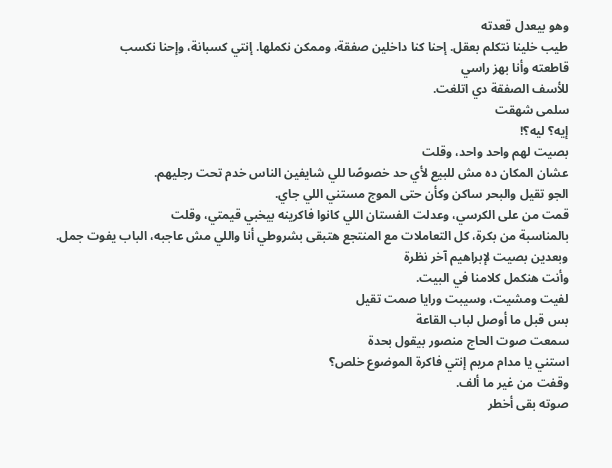وهو بيعدل قعدته
طيب خلينا نتكلم بعقل. إحنا كنا داخلين صفقة، وممكن نكملها. إنتي كسبانة، وإحنا نكسب
قاطعته وأنا بهز راسي
للأسف الصفقة دي اتلغت.
سلمى شهقت
إيه؟ ليه؟!
بصيت لهم واحد واحد، وقلت
عشان المكان ده مش للبيع لأي حد خصوصًا للي شايفين الناس خدم تحت رجليهم.
الجو تقيل والبحر ساكن وكأن حتى الموج مستني اللي جاي.
قمت من على الكرسي، وعدلت الفستان اللي كانوا فاكرينه بيخبي قيمتي، وقلت
بالمناسبة من بكرة، كل التعاملات مع المنتجع هتبقى بشروطي أنا واللي مش عاجبه، الباب يفوت جمل.
وبعدين بصيت لإبراهيم آخر نظرة
وأنت هنكمل كلامنا في البيت.
لفيت ومشيت، وسيبت ورايا صمت تقيل
بس قبل ما أوصل لباب القاعة
سمعت صوت الحاج منصور بيقول بحدة
استني يا مدام مريم إنتي فاكرة الموضوع خلص؟
وقفت من غير ما ألف.
صوته بقى أخطر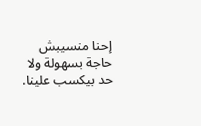إحنا منسيبش حاجة بسهولة ولا حد بيكسب علينا.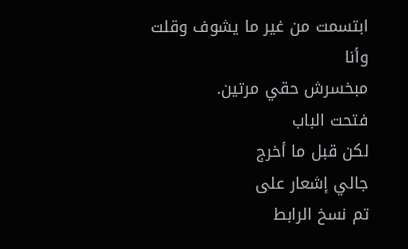ابتسمت من غير ما يشوف وقلت
وأنا
مبخسرش حقي مرتين.
فتحت الباب
لكن قبل ما أخرج
جالي إشعار على
تم نسخ الرابط